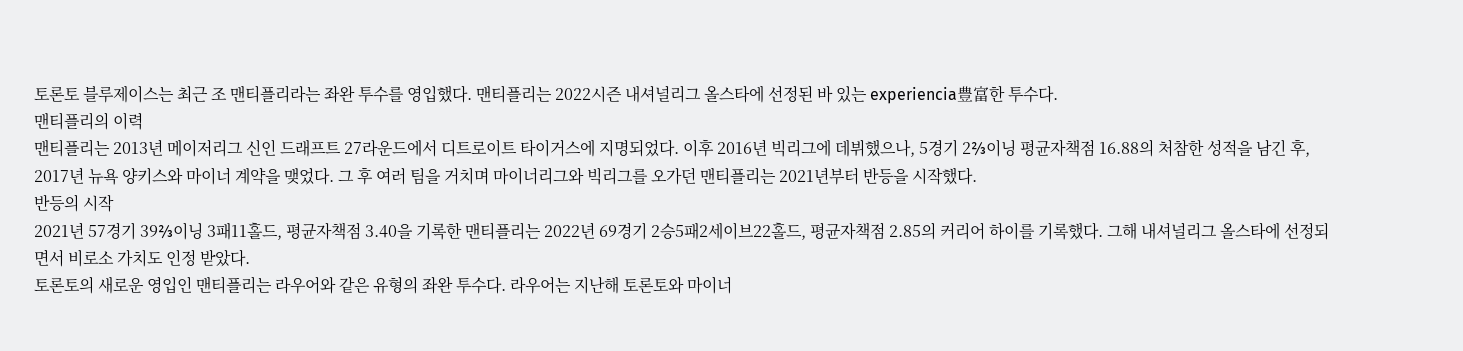토론토 블루제이스는 최근 조 맨티플리라는 좌완 투수를 영입했다. 맨티플리는 2022시즌 내셔널리그 올스타에 선정된 바 있는 experiencia豊富한 투수다.
맨티플리의 이력
맨티플리는 2013년 메이저리그 신인 드래프트 27라운드에서 디트로이트 타이거스에 지명되었다. 이후 2016년 빅리그에 데뷔했으나, 5경기 2⅔이닝 평균자책점 16.88의 처참한 성적을 남긴 후, 2017년 뉴욕 양키스와 마이너 계약을 맺었다. 그 후 여러 팀을 거치며 마이너리그와 빅리그를 오가던 맨티플리는 2021년부터 반등을 시작했다.
반등의 시작
2021년 57경기 39⅔이닝 3패11홀드, 평균자책점 3.40을 기록한 맨티플리는 2022년 69경기 2승5패2세이브22홀드, 평균자책점 2.85의 커리어 하이를 기록했다. 그해 내셔널리그 올스타에 선정되면서 비로소 가치도 인정 받았다.
토론토의 새로운 영입인 맨티플리는 라우어와 같은 유형의 좌완 투수다. 라우어는 지난해 토론토와 마이너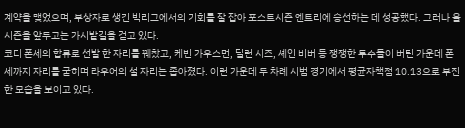계약을 맺었으며, 부상자로 생긴 빅리그에서의 기회를 잘 잡아 포스트시즌 엔트리에 승선하는 데 성공했다. 그러나 올 시즌을 앞두고는 가시밭길을 걷고 있다.
코디 폰세의 합류로 선발 한 자리를 꿰찼고, 케빈 가우스먼, 딜런 시즈, 셰인 비버 등 쟁쟁한 투수들이 버틴 가운데 폰세까지 자리를 굳히며 라우어의 설 자리는 좁아졌다. 이런 가운데 두 차례 시범 경기에서 평균자책점 10.13으로 부진한 모습을 보이고 있다.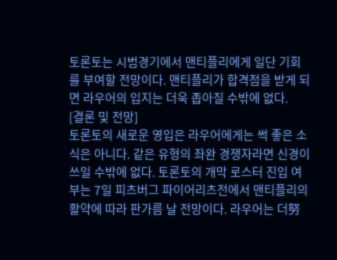토론토는 시범경기에서 맨티플리에게 일단 기회를 부여할 전망이다. 맨티플리가 합격점을 받게 되면 라우어의 입지는 더욱 좁아질 수밖에 없다.
[결론 및 전망]
토론토의 새로운 영입은 라우어에게는 썩 좋은 소식은 아니다. 같은 유형의 좌완 경쟁자라면 신경이 쓰일 수밖에 없다. 토론토의 개막 로스터 진입 여부는 7일 피츠버그 파이어리츠전에서 맨티플리의 활약에 따라 판가름 날 전망이다. 라우어는 더努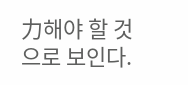力해야 할 것으로 보인다.